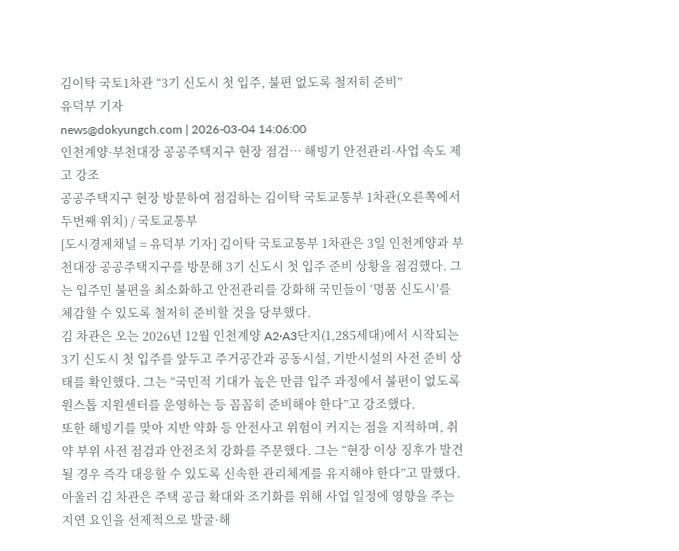김이탁 국토1차관 “3기 신도시 첫 입주, 불편 없도록 철저히 준비”
유덕부 기자
news@dokyungch.com | 2026-03-04 14:06:00
인천계양·부천대장 공공주택지구 현장 점검… 해빙기 안전관리·사업 속도 제고 강조
공공주택지구 현장 방문하여 점검하는 김이탁 국토교통부 1차관(오른쪽에서 두번째 위치) / 국토교통부
[도시경제채널 = 유덕부 기자] 김이탁 국토교통부 1차관은 3일 인천계양과 부천대장 공공주택지구를 방문해 3기 신도시 첫 입주 준비 상황을 점검했다. 그는 입주민 불편을 최소화하고 안전관리를 강화해 국민들이 ‘명품 신도시’를 체감할 수 있도록 철저히 준비할 것을 당부했다.
김 차관은 오는 2026년 12월 인천계양 A2·A3단지(1,285세대)에서 시작되는 3기 신도시 첫 입주를 앞두고 주거공간과 공동시설, 기반시설의 사전 준비 상태를 확인했다. 그는 “국민적 기대가 높은 만큼 입주 과정에서 불편이 없도록 원스톱 지원센터를 운영하는 등 꼼꼼히 준비해야 한다”고 강조했다.
또한 해빙기를 맞아 지반 약화 등 안전사고 위험이 커지는 점을 지적하며, 취약 부위 사전 점검과 안전조치 강화를 주문했다. 그는 “현장 이상 징후가 발견될 경우 즉각 대응할 수 있도록 신속한 관리체계를 유지해야 한다”고 말했다.
아울러 김 차관은 주택 공급 확대와 조기화를 위해 사업 일정에 영향을 주는 지연 요인을 선제적으로 발굴·해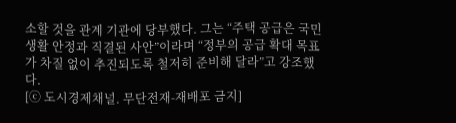소할 것을 관계 기관에 당부했다. 그는 “주택 공급은 국민 생활 안정과 직결된 사안”이라며 “정부의 공급 확대 목표가 차질 없이 추진되도록 철저히 준비해 달라”고 강조했다.
[ⓒ 도시경제채널. 무단전재-재배포 금지]